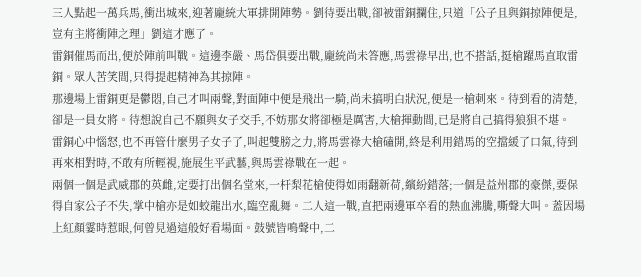三人點起一萬兵馬,衝出城來,迎著龐統大軍排開陣勢。劉待要出戰,卻被雷銅攔住,只道「公子且與銅掠陣便是,豈有主將衝陣之理」劉這才應了。
雷銅催馬而出,便於陣前叫戰。這邊李嚴、馬岱俱要出戰,龐統尚未答應,馬雲祿早出,也不搭話,挺槍躍馬直取雷銅。眾人苦笑間,只得提起精神為其掠陣。
那邊場上雷銅更是鬱悶,自己才叫兩聲,對面陣中便是飛出一騎,尚未搞明白狀況,便是一槍刺來。待到看的清楚,卻是一員女將。待想說自己不願與女子交手,不妨那女將卻極是厲害,大槍揮動間,已是將自己搞得狼狽不堪。
雷銅心中惱怒,也不再管什麼男子女子了,叫起雙膀之力,將馬雲祿大槍磕開,終是利用錯馬的空擋緩了口氣,待到再來相對時,不敢有所輕視,施展生平武藝,與馬雲祿戰在一起。
兩個一個是武威郡的英雌,定要打出個名堂來,一杆梨花槍使得如雨翻新荷,繽紛錯落;一個是益州郡的豪傑,要保得自家公子不失,掌中槍亦是如蛟龍出水,臨空亂舞。二人這一戰,直把兩邊軍卒看的熱血沸騰,嘶聲大叫。蓋因場上紅顏霎時惹眼,何曾見過這般好看場面。鼓號皆鳴聲中,二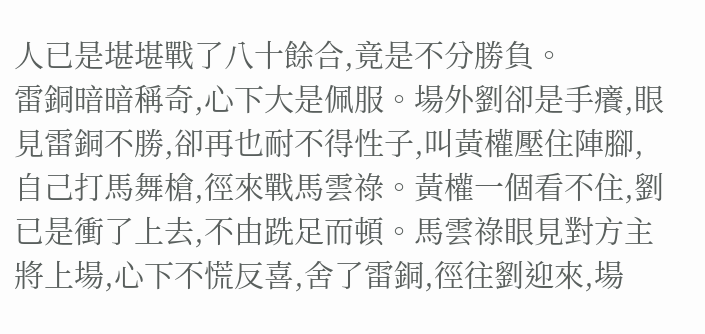人已是堪堪戰了八十餘合,竟是不分勝負。
雷銅暗暗稱奇,心下大是佩服。場外劉卻是手癢,眼見雷銅不勝,卻再也耐不得性子,叫黃權壓住陣腳,自己打馬舞槍,徑來戰馬雲祿。黃權一個看不住,劉已是衝了上去,不由跣足而頓。馬雲祿眼見對方主將上場,心下不慌反喜,舍了雷銅,徑往劉迎來,場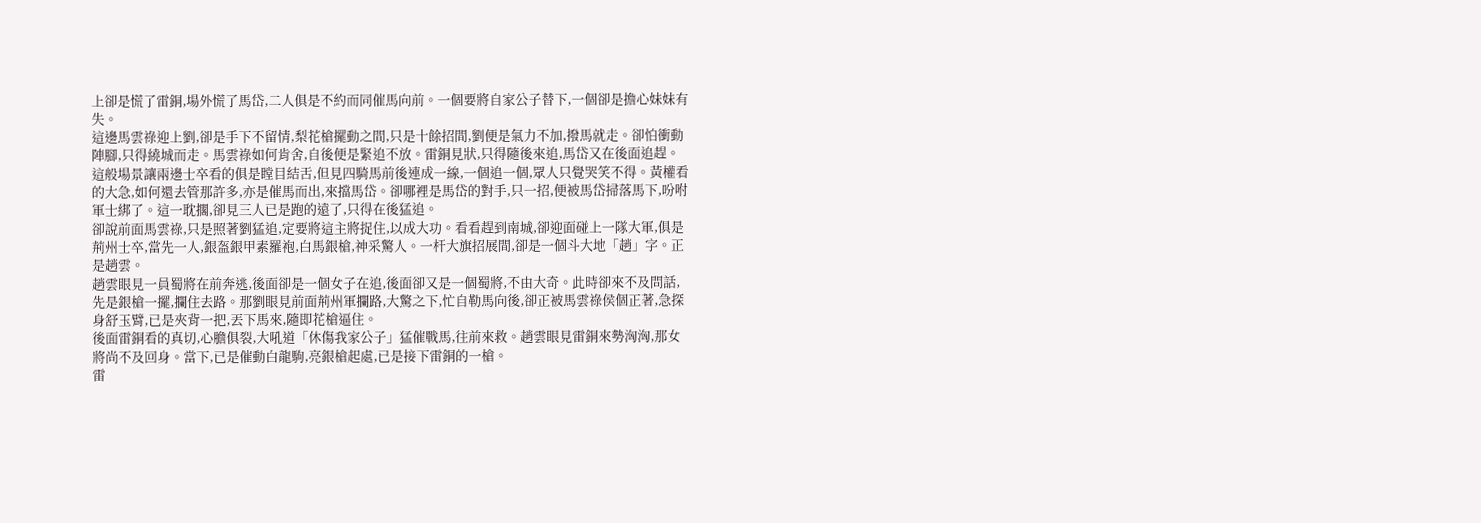上卻是慌了雷銅,場外慌了馬岱,二人俱是不約而同催馬向前。一個要將自家公子替下,一個卻是擔心妹妹有失。
這邊馬雲祿迎上劉,卻是手下不留情,梨花槍擺動之間,只是十餘招間,劉便是氣力不加,撥馬就走。卻怕衝動陣腳,只得繞城而走。馬雲祿如何肯舍,自後便是緊追不放。雷銅見狀,只得隨後來追,馬岱又在後面追趕。
這般場景讓兩邊士卒看的俱是瞠目結舌,但見四騎馬前後連成一線,一個追一個,眾人只覺哭笑不得。黃權看的大急,如何還去管那許多,亦是催馬而出,來擋馬岱。卻哪裡是馬岱的對手,只一招,便被馬岱掃落馬下,吩咐軍士綁了。這一耽擱,卻見三人已是跑的遠了,只得在後猛追。
卻說前面馬雲祿,只是照著劉猛追,定要將這主將捉住,以成大功。看看趕到南城,卻迎面碰上一隊大軍,俱是荊州士卒,當先一人,銀盔銀甲素羅袍,白馬銀槍,神采驚人。一杆大旗招展間,卻是一個斗大地「趙」字。正是趙雲。
趙雲眼見一員蜀將在前奔逃,後面卻是一個女子在追,後面卻又是一個蜀將,不由大奇。此時卻來不及問話,先是銀槍一擺,攔住去路。那劉眼見前面荊州軍攔路,大驚之下,忙自勒馬向後,卻正被馬雲祿侯個正著,急探身舒玉臂,已是夾背一把,丟下馬來,隨即花槍逼住。
後面雷銅看的真切,心膽俱裂,大吼道「休傷我家公子」猛催戰馬,往前來救。趙雲眼見雷銅來勢洶洶,那女將尚不及回身。當下,已是催動白龍駒,亮銀槍起處,已是接下雷銅的一槍。
雷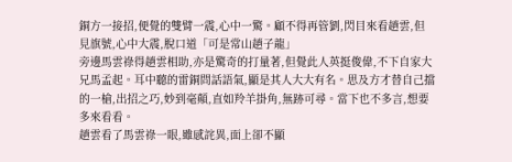銅方一接招,便覺的雙臂一震,心中一驚。顧不得再管劉,閃目來看趙雲,但見旗號,心中大震,脫口道「可是常山趙子龍」
旁邊馬雲祿得趙雲相助,亦是驚奇的打量著,但覺此人英挺俊偉,不下自家大兄馬孟起。耳中聽的雷銅問話語氣,顯是其人大大有名。思及方才替自己擋的一槍,出招之巧,妙到毫顛,直如羚羊掛角,無跡可尋。當下也不多言,想要多來看看。
趙雲看了馬雲祿一眼,雖感詫異,面上卻不顯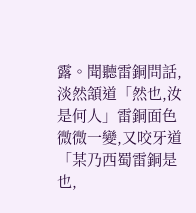露。聞聽雷銅問話,淡然頷道「然也,汝是何人」雷銅面色微微一變,又咬牙道「某乃西蜀雷銅是也,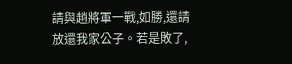請與趙將軍一戰,如勝,還請放還我家公子。若是敗了,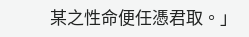某之性命便任憑君取。」